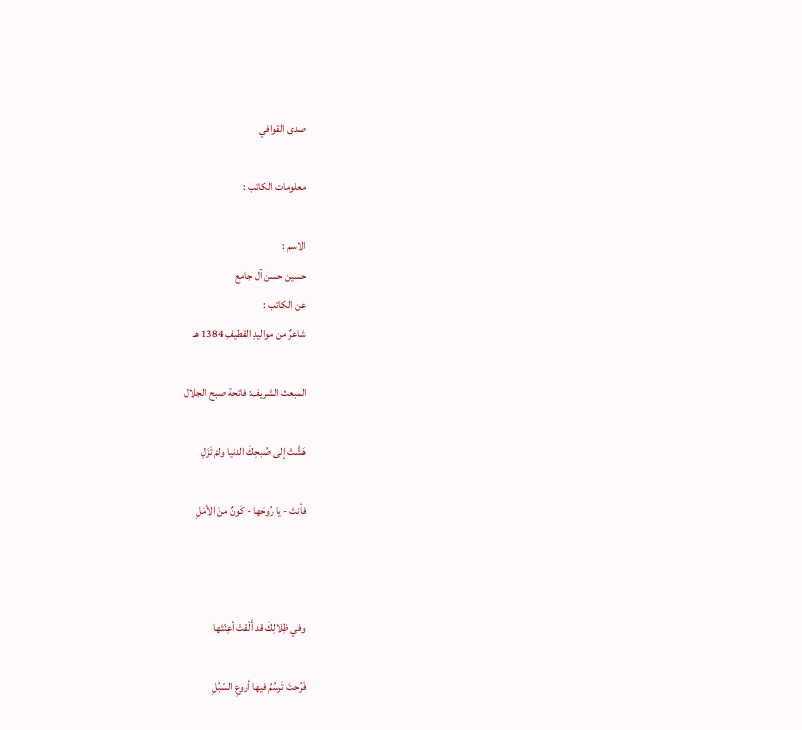صدى القوافي

معلومات الكاتب :

الاسم :
حسين حسن آل جامع
عن الكاتب :
شاعرٌ من مواليدِ القطيفِ 1384 هـ

المبعث الشريف: فاتحة صبح الجلال

هَشَّتْ إلى صُبحِكَ الدنيا ولمْ تَزَلِ

فأنتَ - يا رُوحَها - كَونٌ منَ الأمَلِ



وفي ظِلالِكَ قد أَلْقتْ أعِنّتَها

فَرُحتَ تَرسُمُ فيها أروعِ السّبُلِ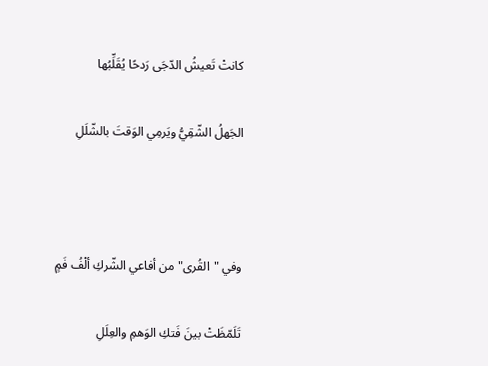كانتْ تَعيشُ الدّجَى رَدحًا يُقَلِّبُها

الجَهلُ الشّقِيُّ ويَرمِي الوَقتَ بالشّلَلِ



وفي "القُرى" من أفاعي الشّركِ ألْفُ فَمٍ

تَلَمّظَتْ بينَ فَتكِ الوَهمِ والعِلَلِ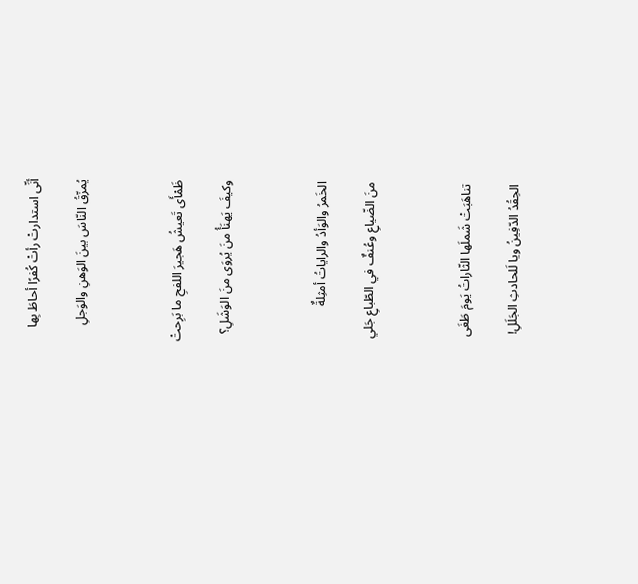أنِّى استدارتْ رأتْ كُفرًا أحاطَ بِها

يُمزّقُ النّاسَ بينَ الوَهنِ والوَجلِ



ظَمْأَى تَعيشُ هَجيرَ اللفحِ ما بَرِحتْ

وكيفَ يَهنَأُ منَ يُروَى منَ الوَشَلِ؟



الخَمرُ والوَأدُ والراياتُ أمثِلةٌ

منَ الضّياعِ وعُنفٌ في الطّباعِ جَلي



تناهَبَتْ شَملَها الثّاراتُ يَومَ طَغَى

الحِقُدُ الدّفِينُ ويا لَلحادثِ الجَلَلِ!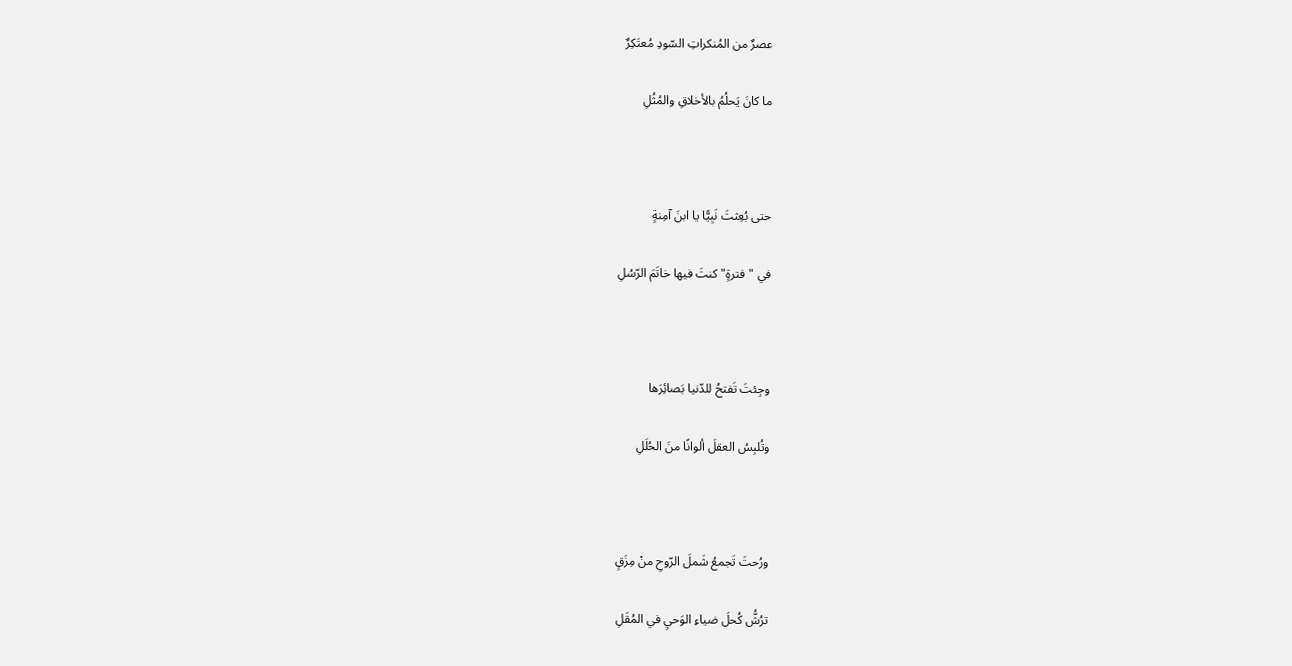عصرٌ من المُنكراتِ السّودِ مُعتَكِرٌ

ما كانَ يَحلُمُ بالأخلاقِ والمُثُلِ



حتى بُعِثتَ نَبِيًّا يا ابنَ آمِنةٍ

في "فترةٍ" كنتَ فيها خاتَمَ الرّسُلِ



وجِئتَ تَفتحُ للدّنيا بَصائِرَها

وتُلبِسُ العقلَ ألوانًا منَ الحُلَلِ



ورُحتَ تَجمعُ شَملَ الرّوحِ منْ مِزَقٍ

ترُشُّ كُحلَ ضياءِ الوَحيِ في المُقَلِ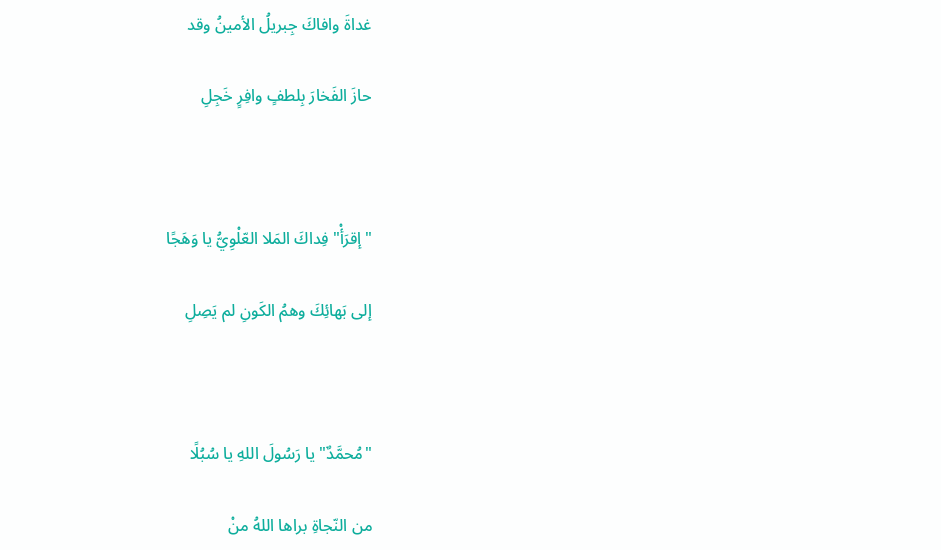غداةَ وافاكَ جِبريلُ الأمينُ وقد

حازَ الفَخارَ بِلطفٍ وافِرٍ خَجِلِ



"إقرَأْ" فِداكَ المَلا العّلْوِيُّ يا وَهَجًا

إلى بَهائِكَ وهمُ الكَونِ لم يَصِلِ



"مُحمَّدٌ" يا رَسُولَ اللهِ يا سُبُلًا

من النّجاةِ براها اللهُ منْ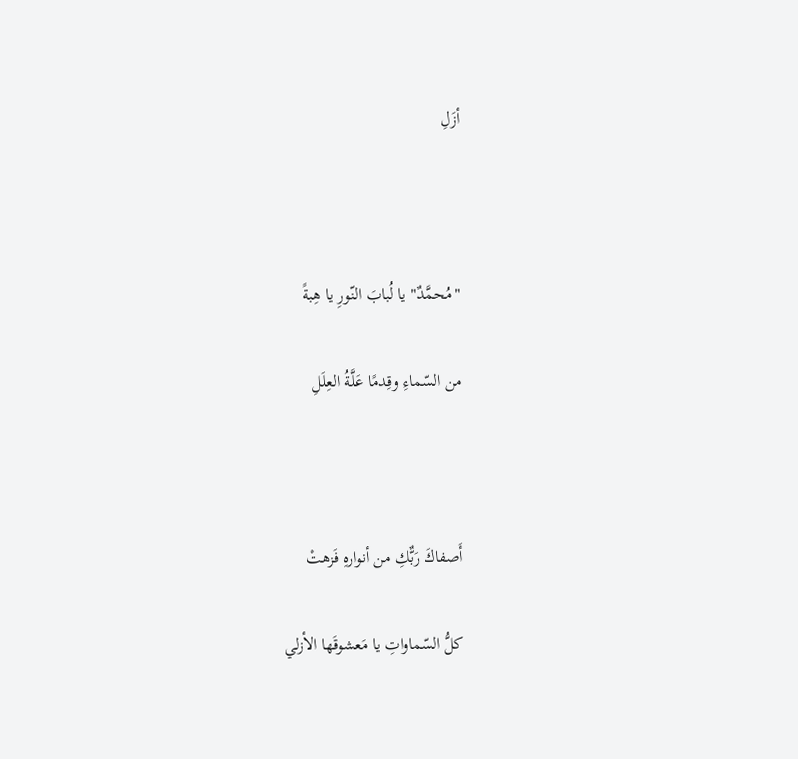أزَلِ



"مُحمَّدٌ" يا لُبابَ النّورِ يا هِبةً

من السّماءِ وقِدمًا عَلَّةُ العِلَلِ



أَصفاكَ رَبٌّكِ من أنوارهِ فَزهتْ

كلُّ السّماواتِ يا مَعشوقَها الأزلي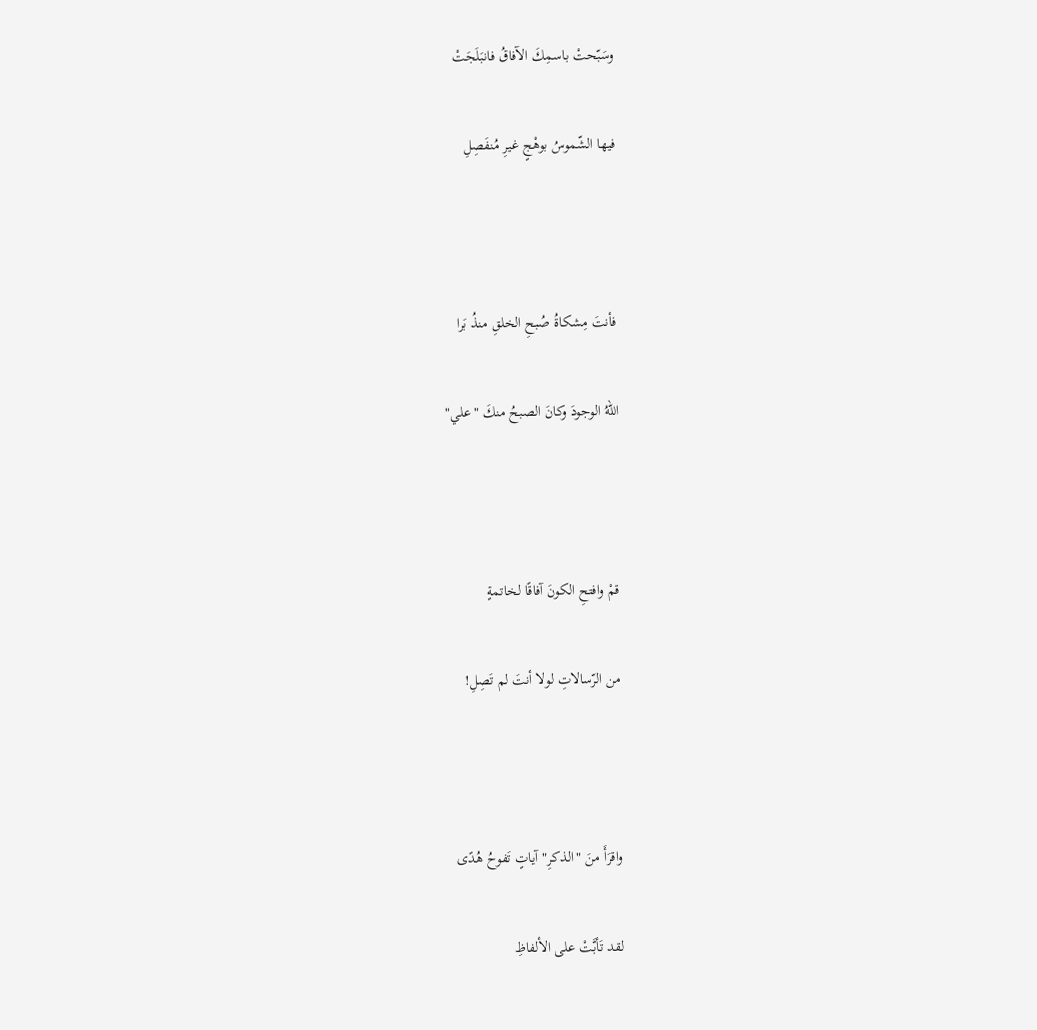وسَبّحتْ باسمِكَ الآفاقُ فانبَلَجَتْ

فيها الشّموسُ بوهْجٍ غيرِ مُنفَصِلِ



فأنتَ مِشكاةُ صُبحِ الخلقِ منذُ بَرا

اللهُ الوجودَ وكانَ الصبحُ منكَ "علي"



قمْ وافتحِ الكونَ آفاقًا لخاتمةٍ

من الرّسالاتِ لولا أنتَ لم تَصِلِ!



واقرَأَ منَ "الذكرِ" آياتٍ تَفوحُ هُدًى

لقد تَأبَّتْ على الألفاظِ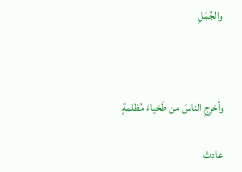والجُمَلِ



وأخرِجِ الناسَ من طَخياءَ مُظلمةٍ

عادتْ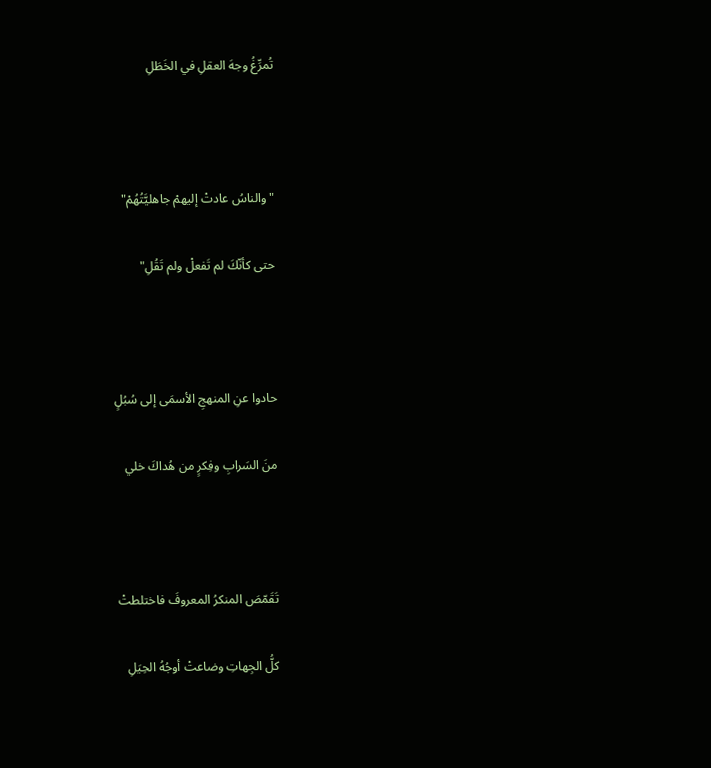تُمرِّغُ وجهَ العقلِ في الخَطَلِ



"والناسُ عادتْ إليهمْ جاهليَّتُهُمْ"

حتى كأنّكَ لم تَفعلْ ولم تَقُلِ"



حادوا عنِ المنهجِ الأسمَى إلى سُبُلٍ

منَ السَرابِ وفِكرٍ من هُداكَ خلي



تَقَمّصَ المنكرُ المعروفَ فاختلطتْ

كلُّ الجِهاتِ وضاعتْ أوجُهُ الحِيَلِ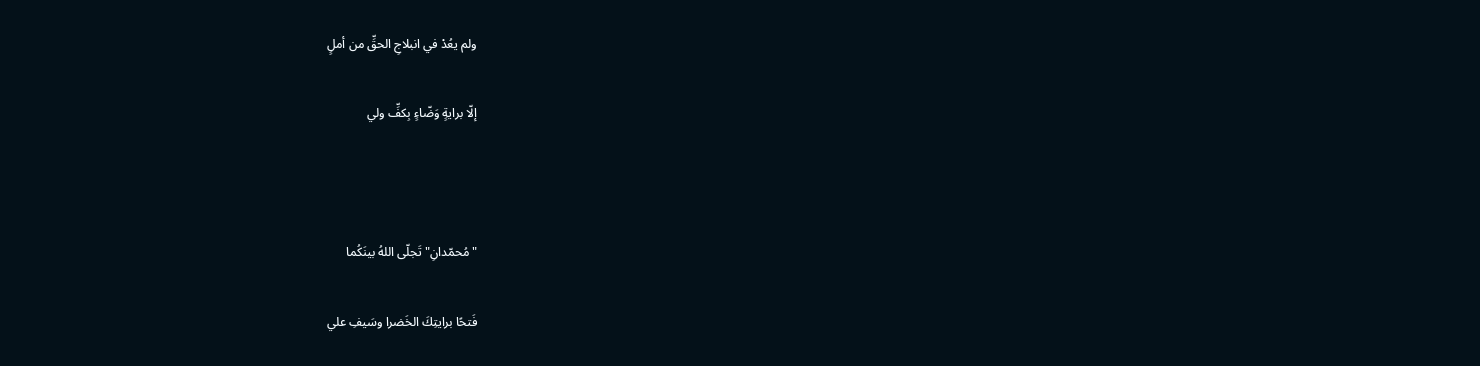ولم يعُدْ في انبلاجِ الحقِّ من أملٍ

إلّا برايةٍ وَضّاءٍ بِكفِّ ولي



"مُحمّدانِ" تَجلّى اللهُ بينَكُما

فَتحًا برايتِكَ الخَضرا وسَيفِ علي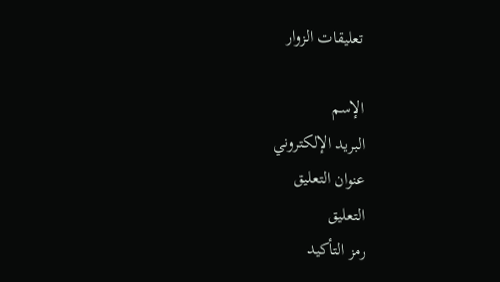تعليقات الزوار

الإسم
البريد الإلكتروني
عنوان التعليق
التعليق
رمز التأكيد